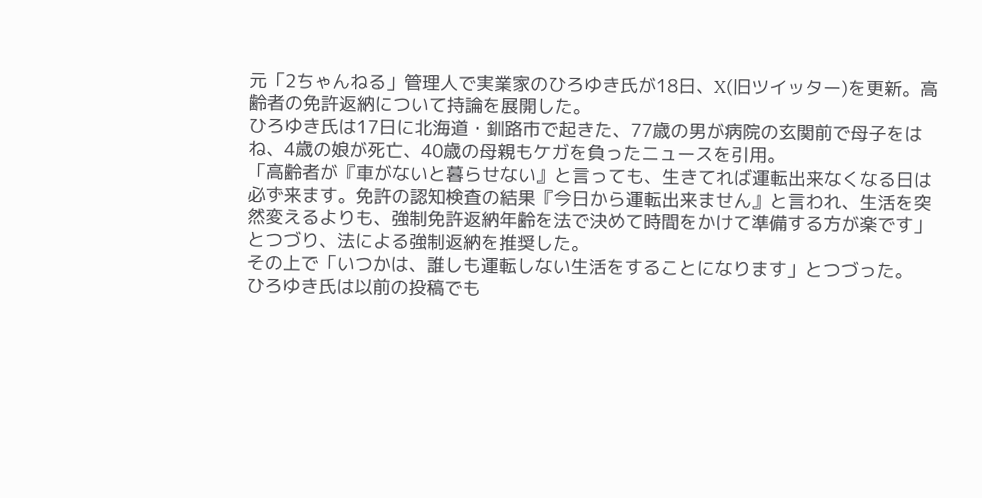元「2ちゃんねる」管理人で実業家のひろゆき氏が18日、X(旧ツイッター)を更新。高齢者の免許返納について持論を展開した。
ひろゆき氏は17日に北海道・釧路市で起きた、77歳の男が病院の玄関前で母子をはね、4歳の娘が死亡、40歳の母親もケガを負ったニュースを引用。
「高齢者が『車がないと暮らせない』と言っても、生きてれば運転出来なくなる日は必ず来ます。免許の認知検査の結果『今日から運転出来ません』と言われ、生活を突然変えるよりも、強制免許返納年齢を法で決めて時間をかけて準備する方が楽です」とつづり、法による強制返納を推奨した。
その上で「いつかは、誰しも運転しない生活をすることになります」とつづった。
ひろゆき氏は以前の投稿でも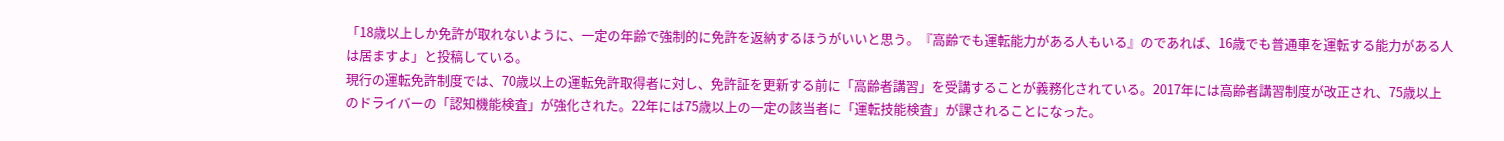「18歳以上しか免許が取れないように、一定の年齢で強制的に免許を返納するほうがいいと思う。『高齢でも運転能力がある人もいる』のであれば、16歳でも普通車を運転する能力がある人は居ますよ」と投稿している。
現行の運転免許制度では、70歳以上の運転免許取得者に対し、免許証を更新する前に「高齢者講習」を受講することが義務化されている。2017年には高齢者講習制度が改正され、75歳以上のドライバーの「認知機能検査」が強化された。22年には75歳以上の一定の該当者に「運転技能検査」が課されることになった。